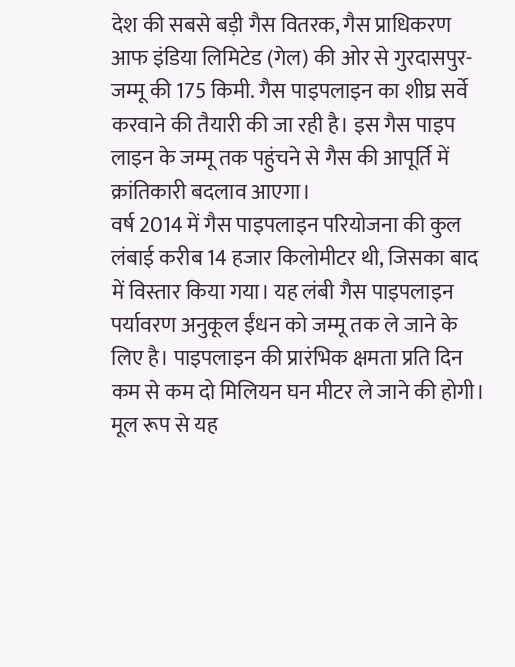देश की सबसे बड़ी गैस वितरक, गैस प्राधिकरण आफ इंडिया लिमिटेड (गेल) की ओर से गुरदासपुर-जम्मू की 175 किमी. गैस पाइपलाइन का शीघ्र सर्वे करवाने की तैयारी की जा रही है। इस गैस पाइप लाइन के जम्मू तक पहुंचने से गैस की आपूर्ति में क्रांतिकारी बदलाव आएगा।
वर्ष 2014 में गैस पाइपलाइन परियोजना की कुल लंबाई करीब 14 हजार किलोमीटर थी, जिसका बाद में विस्तार किया गया। यह लंबी गैस पाइपलाइन पर्यावरण अनुकूल ईंधन को जम्मू तक ले जाने के लिए है। पाइपलाइन की प्रारंभिक क्षमता प्रति दिन कम से कम दो मिलियन घन मीटर ले जाने की होगी।
मूल रूप से यह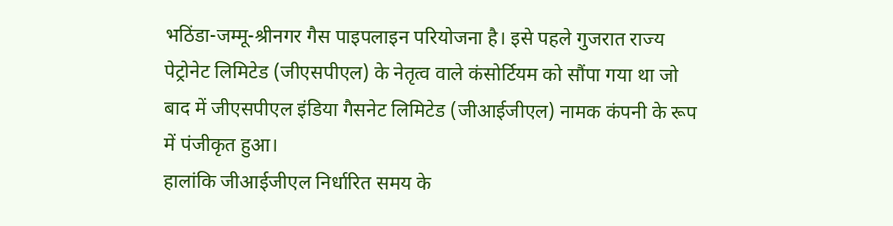भठिंडा-जम्मू-श्रीनगर गैस पाइपलाइन परियोजना है। इसे पहले गुजरात राज्य पेट्रोनेट लिमिटेड (जीएसपीएल) के नेतृत्व वाले कंसोर्टियम को सौंपा गया था जो बाद में जीएसपीएल इंडिया गैसनेट लिमिटेड (जीआईजीएल) नामक कंपनी के रूप में पंजीकृत हुआ।
हालांकि जीआईजीएल निर्धारित समय के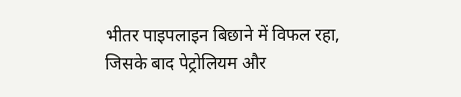भीतर पाइपलाइन बिछाने में विफल रहा, जिसके बाद पेट्रोलियम और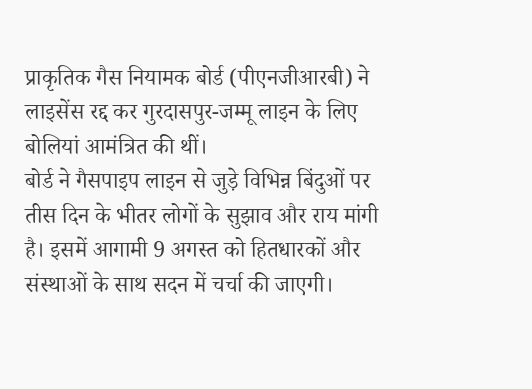प्राकृतिक गैस नियामक बोर्ड (पीएनजीआरबी) ने लाइसेंस रद्द कर गुरदासपुर-जम्मू लाइन के लिए बोलियां आमंत्रित की थीं।
बोर्ड ने गैसपाइप लाइन से जुड़े विभिन्न बिंदुओं पर तीस दिन के भीतर लोगों के सुझाव और राय मांगी है। इसमें आगामी 9 अगस्त को हितधारकों और संस्थाओं के साथ सदन में चर्चा की जाएगी।